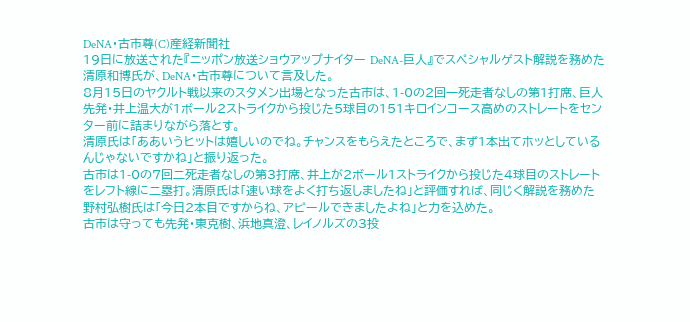DeNA・古市尊(C)産経新聞社
19日に放送された『ニッポン放送ショウアップナイター DeNA-巨人』でスペシャルゲスト解説を務めた清原和博氏が、DeNA・古市尊について言及した。
8月15日のヤクルト戦以来のスタメン出場となった古市は、1-0の2回一死走者なしの第1打席、巨人先発・井上温大が1ボール2ストライクから投じた5球目の151キロインコース高めのストレートをセンター前に詰まりながら落とす。
清原氏は「ああいうヒットは嬉しいのでね。チャンスをもらえたところで、まず1本出てホッとしているんじゃないですかね」と振り返った。
古市は1-0の7回二死走者なしの第3打席、井上が2ボール1ストライクから投じた4球目のストレートをレフト線に二塁打。清原氏は「速い球をよく打ち返しましたね」と評価すれば、同じく解説を務めた野村弘樹氏は「今日2本目ですからね、アピールできましたよね」と力を込めた。
古市は守っても先発・東克樹、浜地真澄、レイノルズの3投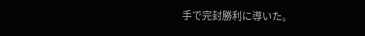手で完封勝利に導いた。